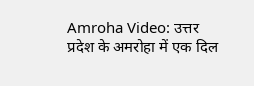Amroha Video: उत्तर प्रदेश के अमरोहा में एक दिल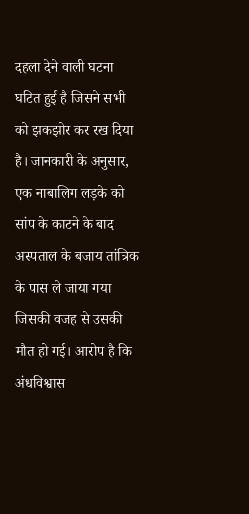दहला देने वाली घटना घटित हुई है जिसने सभी को झकझोर कर रख दिया है। जानकारी के अनुसार, एक नाबालिग लड़के को सांप के काटने के बाद अस्पताल के बजाय तांत्रिक के पास ले जाया गया जिसकी वजह से उसकी मौत हो गई। आरोप है कि अंधविश्वास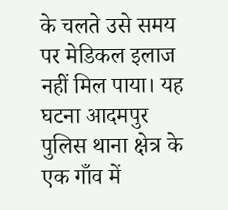के चलते उसे समय पर मेडिकल इलाज नहीं मिल पाया। यह घटना आदमपुर पुलिस थाना क्षेत्र के एक गाँव में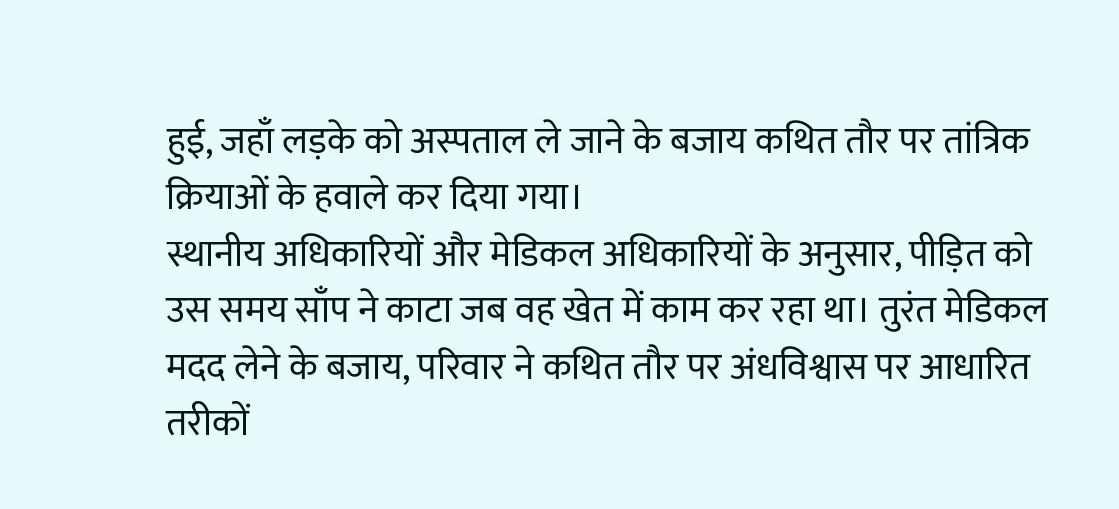हुई, जहाँ लड़के को अस्पताल ले जाने के बजाय कथित तौर पर तांत्रिक क्रियाओं के हवाले कर दिया गया।
स्थानीय अधिकारियों और मेडिकल अधिकारियों के अनुसार, पीड़ित को उस समय साँप ने काटा जब वह खेत में काम कर रहा था। तुरंत मेडिकल मदद लेने के बजाय, परिवार ने कथित तौर पर अंधविश्वास पर आधारित तरीकों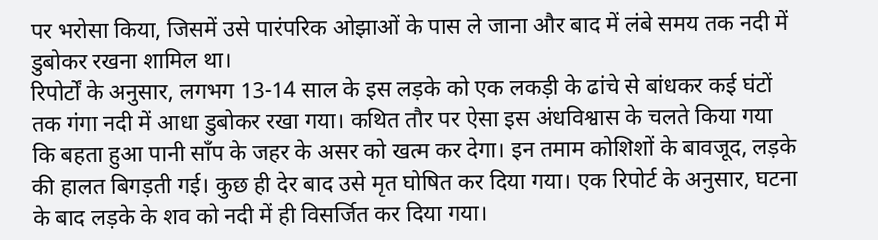पर भरोसा किया, जिसमें उसे पारंपरिक ओझाओं के पास ले जाना और बाद में लंबे समय तक नदी में डुबोकर रखना शामिल था।
रिपोर्टों के अनुसार, लगभग 13-14 साल के इस लड़के को एक लकड़ी के ढांचे से बांधकर कई घंटों तक गंगा नदी में आधा डुबोकर रखा गया। कथित तौर पर ऐसा इस अंधविश्वास के चलते किया गया कि बहता हुआ पानी साँप के जहर के असर को खत्म कर देगा। इन तमाम कोशिशों के बावजूद, लड़के की हालत बिगड़ती गई। कुछ ही देर बाद उसे मृत घोषित कर दिया गया। एक रिपोर्ट के अनुसार, घटना के बाद लड़के के शव को नदी में ही विसर्जित कर दिया गया।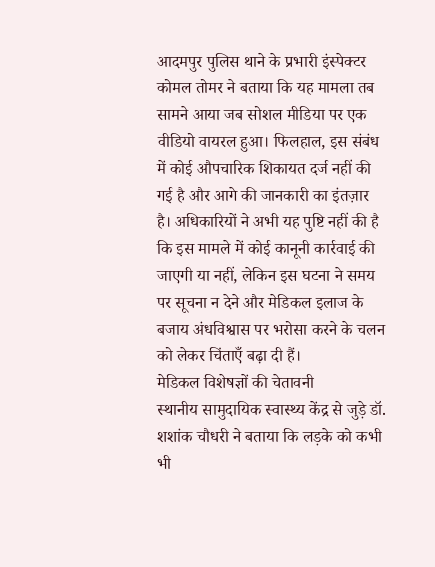आदमपुर पुलिस थाने के प्रभारी इंस्पेक्टर कोमल तोमर ने बताया कि यह मामला तब सामने आया जब सोशल मीडिया पर एक वीडियो वायरल हुआ। फिलहाल, इस संबंध में कोई औपचारिक शिकायत दर्ज नहीं की गई है और आगे की जानकारी का इंतज़ार है। अधिकारियों ने अभी यह पुष्टि नहीं की है कि इस मामले में कोई कानूनी कार्रवाई की जाएगी या नहीं, लेकिन इस घटना ने समय पर सूचना न देने और मेडिकल इलाज के बजाय अंधविश्वास पर भरोसा करने के चलन को लेकर चिंताएँ बढ़ा दी हैं।
मेडिकल विशेषज्ञों की चेतावनी
स्थानीय सामुदायिक स्वास्थ्य केंद्र से जुड़े डॉ. शशांक चौधरी ने बताया कि लड़के को कभी भी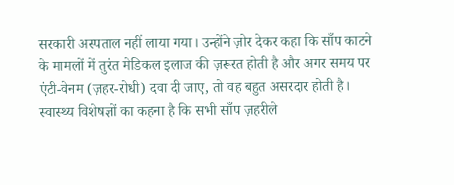सरकारी अस्पताल नहीं लाया गया। उन्होंने ज़ोर देकर कहा कि साँप काटने के मामलों में तुरंत मेडिकल इलाज की ज़रूरत होती है और अगर समय पर एंटी-वेनम (ज़हर-रोधी) दवा दी जाए, तो वह बहुत असरदार होती है। स्वास्थ्य विशेषज्ञों का कहना है कि सभी साँप ज़हरीले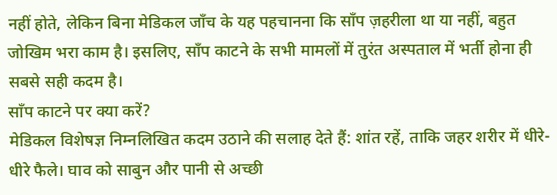नहीं होते, लेकिन बिना मेडिकल जाँच के यह पहचानना कि साँप ज़हरीला था या नहीं, बहुत जोखिम भरा काम है। इसलिए, साँप काटने के सभी मामलों में तुरंत अस्पताल में भर्ती होना ही सबसे सही कदम है।
साँप काटने पर क्या करें?
मेडिकल विशेषज्ञ निम्नलिखित कदम उठाने की सलाह देते हैं: शांत रहें, ताकि जहर शरीर में धीरे-धीरे फैले। घाव को साबुन और पानी से अच्छी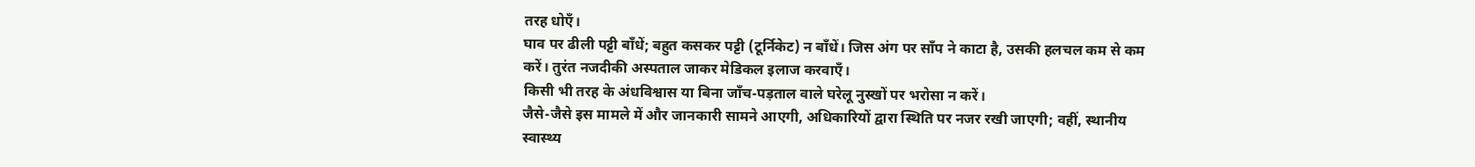तरह धोएँ।
घाव पर ढीली पट्टी बाँधें; बहुत कसकर पट्टी (टूर्निकेट) न बाँधें। जिस अंग पर साँप ने काटा है, उसकी हलचल कम से कम करें। तुरंत नजदीकी अस्पताल जाकर मेडिकल इलाज करवाएँ।
किसी भी तरह के अंधविश्वास या बिना जाँच-पड़ताल वाले घरेलू नुस्खों पर भरोसा न करें।
जैसे-जैसे इस मामले में और जानकारी सामने आएगी, अधिकारियों द्वारा स्थिति पर नजर रखी जाएगी; वहीं, स्थानीय स्वास्थ्य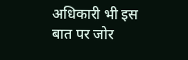अधिकारी भी इस बात पर जोर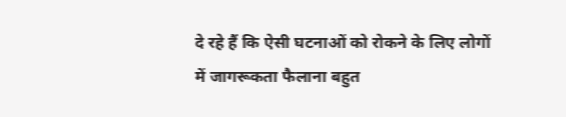दे रहे हैं कि ऐसी घटनाओं को रोकने के लिए लोगों में जागरूकता फैलाना बहुत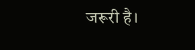जरूरी है।